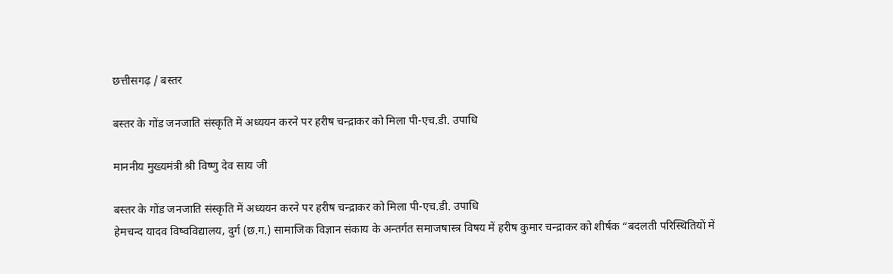छत्तीसगढ़ / बस्तर

बस्तर के गोंड जनजाति संस्कृति में अध्ययन करने पर हरीष चन्द्राकर को मिला पी-एच.डी. उपाधि

माननीय मुख्यमंत्री श्री विष्णु देव साय जी

बस्तर के गोंड जनजाति संस्कृति में अध्ययन करने पर हरीष चन्द्राकर को मिला पी-एच.डी. उपाधि
हेमचन्द यादव विष्वविद्यालय, दुर्ग (छ.ग.) सामाजिक विज्ञान संकाय के अन्तर्गत समाजषास्त्र विषय में हरीष कुमार चन्द्राकर को शीर्षक “बदलती परिस्थितियों में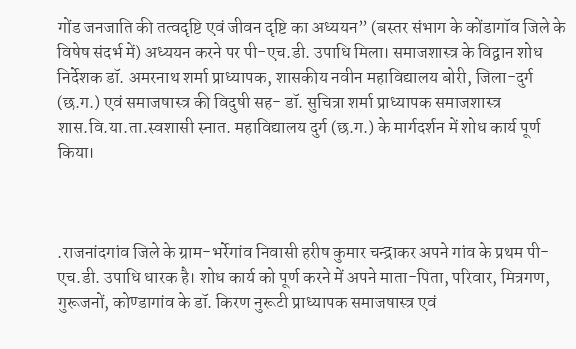गोंड जनजाति की तत्वदृष्टि एवं जीवन दृष्टि का अध्ययन” (बस्तर संभाग के कोंडागॉव जिले के विषेष संदर्भ में) अध्ययन करने पर पी-एच.डी. उपाधि मिला। समाजशास्त्र के विद्वान शोध निर्देशक डॉ. अमरनाथ शर्मा प्राध्यापक, शासकीय नवीन महाविद्यालय बोरी, जिला-दुर्ग (छ.ग.) एवं समाजषास्त्र की विदुषी सह- डॉ. सुचित्रा शर्मा प्राध्यापक समाजशास्त्र शास.वि.या.ता.स्वशासी स्नात. महाविद्यालय दुर्ग (छ.ग.) के मार्गदर्शन में शोध कार्य पूर्ण किया।



.राजनांदगांव जिले के ग्राम-भर्रेगांव निवासी हरीष कुमार चन्द्राकर अपने गांव के प्रथम पी-एच.डी. उपाधि धारक है। शोध कार्य को पूर्ण करने में अपने माता-पिता, परिवार, मित्रगण, गुरूजनों, कोण्डागांव के डॉ. किरण नुरूटी प्राध्यापक समाजषास्त्र एवं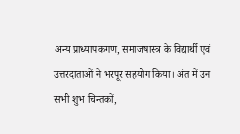अन्य प्राध्यापकगण, समाजषास्त्र के विद्यार्थी एवं उत्तरदाताओं ने भरपूर सहयोग किया। अंत में उन सभी शुभ चिन्तकों,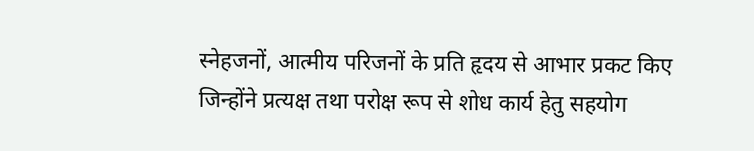स्नेहजनों, आत्मीय परिजनों के प्रति हृदय से आभार प्रकट किए जिन्होंने प्रत्यक्ष तथा परोक्ष रूप से शोध कार्य हेतु सहयोग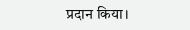प्रदान किया।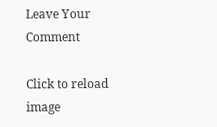Leave Your Comment

Click to reload image